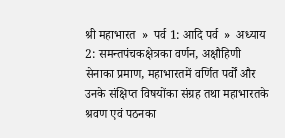श्री महाभारत  »  पर्व 1: आदि पर्व  »  अध्याय 2: समन्तपंचकक्षेत्रका वर्णन, अक्षौहिणी सेनाका प्रमाण, महाभारतमें वर्णित पर्वों और उनके संक्षिप्त विषयोंका संग्रह तथा महाभारतके श्रवण एवं पठनका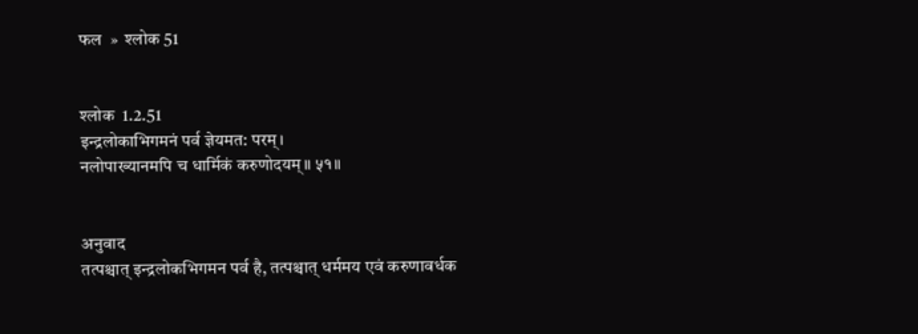फल  »  श्लोक 51


श्लोक  1.2.51
इन्द्रलोकाभिगमनं पर्व ज्ञेयमत: परम्।
नलोपाख्यानमपि च धार्मिकं करुणोदयम्॥ ५१॥


अनुवाद
तत्पश्चात् इन्द्रलोकभिगमन पर्व है, तत्पश्चात् धर्ममय एवं करुणावर्धक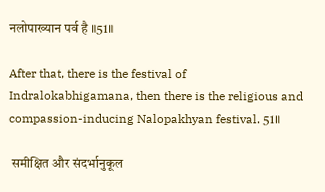नलोपाख्यान पर्व है ॥51॥

After that, there is the festival of Indralokabhigamana, then there is the religious and compassion-inducing Nalopakhyan festival. 51॥

 समीक्षित और संदर्भानुकूल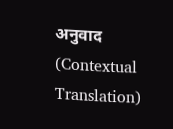अनुवाद (Contextual Translation)